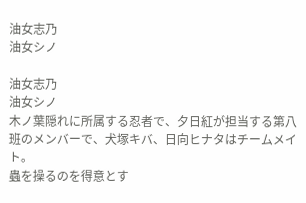油女志乃
油女シノ

油女志乃
油女シノ
木ノ葉隠れに所属する忍者で、夕日紅が担当する第八班のメンバーで、犬塚キバ、日向ヒナタはチームメイト。
蟲を操るのを得意とす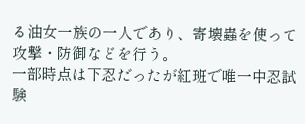る油女一族の一人であり、寄壊蟲を使って攻撃・防御などを行う。
一部時点は下忍だったが紅班で唯一中忍試験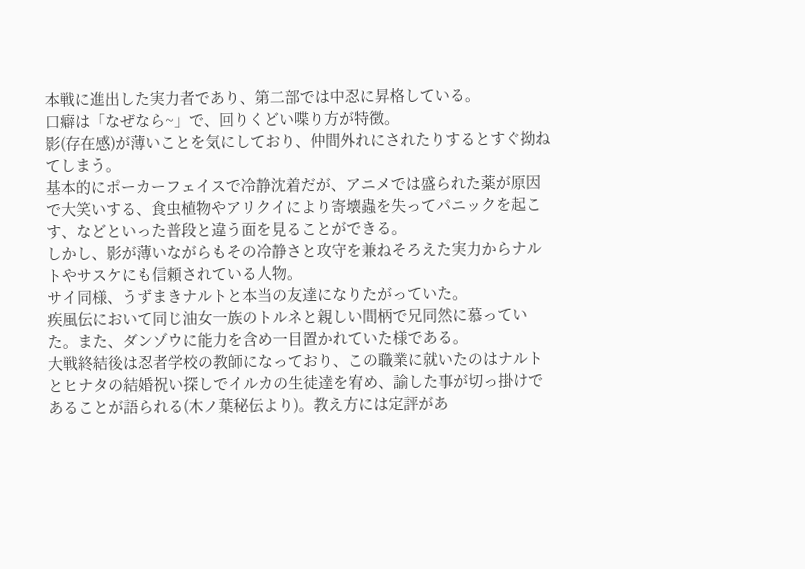本戦に進出した実力者であり、第二部では中忍に昇格している。
口癖は「なぜなら~」で、回りくどい喋り方が特徴。
影(存在感)が薄いことを気にしており、仲間外れにされたりするとすぐ拗ねてしまう。
基本的にポーカーフェイスで冷静沈着だが、アニメでは盛られた薬が原因で大笑いする、食虫植物やアリクイにより寄壊蟲を失ってパニックを起こす、などといった普段と違う面を見ることができる。
しかし、影が薄いながらもその冷静さと攻守を兼ねそろえた実力からナルトやサスケにも信頼されている人物。
サイ同様、うずまきナルトと本当の友達になりたがっていた。
疾風伝において同じ油女一族のトルネと親しい間柄で兄同然に慕っていた。また、ダンゾウに能力を含め一目置かれていた様である。
大戦終結後は忍者学校の教師になっており、この職業に就いたのはナルトとヒナタの結婚祝い探しでイルカの生徒達を宥め、諭した事が切っ掛けであることが語られる(木ノ葉秘伝より)。教え方には定評があ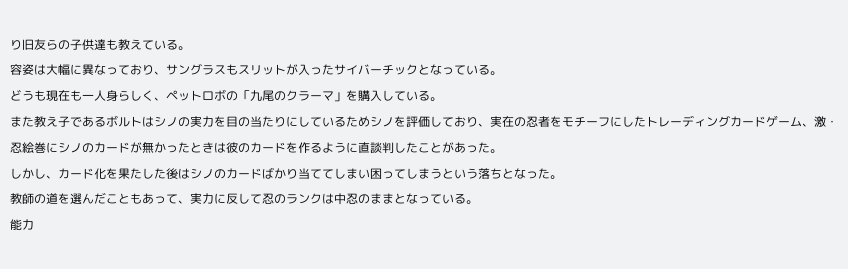り旧友らの子供達も教えている。
容姿は大幅に異なっており、サングラスもスリットが入ったサイバーチックとなっている。
どうも現在も一人身らしく、ペットロボの「九尾のクラーマ」を購入している。
また教え子であるボルトはシノの実力を目の当たりにしているためシノを評価しており、実在の忍者をモチーフにしたトレーディングカードゲーム、激・忍絵巻にシノのカードが無かったときは彼のカードを作るように直談判したことがあった。
しかし、カード化を果たした後はシノのカードばかり当ててしまい困ってしまうという落ちとなった。
教師の道を選んだこともあって、実力に反して忍のランクは中忍のままとなっている。
能力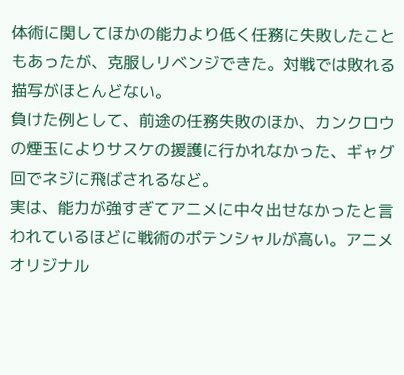体術に関してほかの能力より低く任務に失敗したこともあったが、克服しリベンジできた。対戦では敗れる描写がほとんどない。
負けた例として、前途の任務失敗のほか、カンクロウの煙玉によりサスケの援護に行かれなかった、ギャグ回でネジに飛ばされるなど。
実は、能力が強すぎてアニメに中々出せなかったと言われているほどに戦術のポテンシャルが高い。アニメオリジナル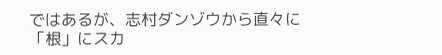ではあるが、志村ダンゾウから直々に「根」にスカ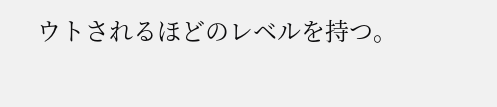ウトされるほどのレベルを持つ。